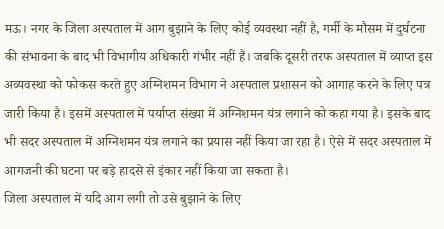मऊ। नगर के जिला अस्पताल में आग बुझाने के लिए कोई व्यवस्था नहीं है, गर्मी के मौसम में दुर्घटना की संभावना के बाद भी विभागीय अधिकारी गंभीर नहीं हैं। जबकि दूसरी तरफ अस्पताल में व्याप्त इस अव्यवस्था को फोकस करते हुए अग्निशमन विभाग ने अस्पताल प्रशासन को आगाह करने के लिए पत्र जारी किया है। इसमें अस्पताल में पर्याप्त संख्या में अग्निशमन यंत्र लगाने को कहा गया है। इसके बाद भी सदर अस्पताल में अग्निशमन यंत्र लगाने का प्रयास नहीं किया जा रहा है। ऐसे में सदर अस्पताल में आगजनी की घटना पर बड़े हादसे से इंकार नहीं किया जा सकता है।
जिला अस्पताल में यदि आग लगी तो उसे बुझाने के लिए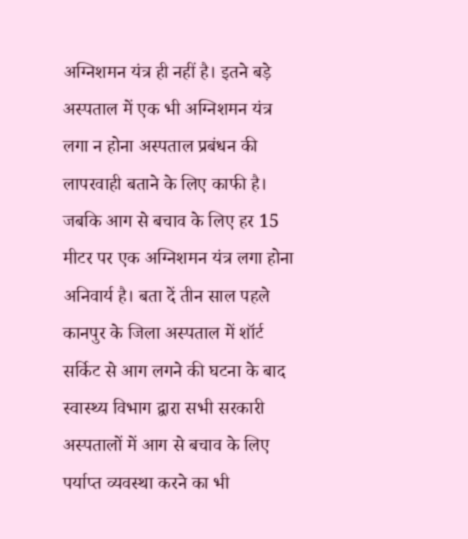अग्निशमन यंत्र ही नहीं है। इतने बड़े अस्पताल में एक भी अग्निशमन यंत्र लगा न होना अस्पताल प्रबंधन की लापरवाही बताने के लिए काफी है। जबकि आग से बचाव के लिए हर 15 मीटर पर एक अग्निशमन यंत्र लगा होना अनिवार्य है। बता दें तीन साल पहले कानपुर के जिला अस्पताल में शॉर्ट सर्किट से आग लगने की घटना के बाद स्वास्थ्य विभाग द्वारा सभी सरकारी अस्पतालों में आग से बचाव के लिए पर्याप्त व्यवस्था करने का भी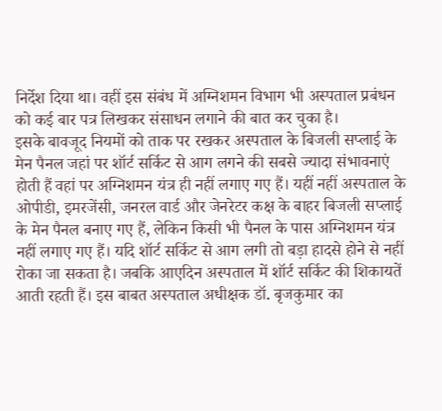निर्देश दिया था। वहीं इस संबंध में अग्निशमन विभाग भी अस्पताल प्रबंधन को कई बार पत्र लिखकर संसाधन लगाने की बात कर चुका है।
इसके बावजूद नियमों को ताक पर रखकर अस्पताल के बिजली सप्लाई के मेन पैनल जहां पर शॉर्ट सर्किट से आग लगने की सबसे ज्यादा संभावनाएं होती हैं वहां पर अग्निशमन यंत्र ही नहीं लगाए गए हैं। यहीं नहीं अस्पताल के ओपीडी, इमरजेंसी, जनरल वार्ड और जेनरेटर कक्ष के बाहर बिजली सप्लाई के मेन पैनल बनाए गए हैं, लेकिन किसी भी पैनल के पास अग्निशमन यंत्र नहीं लगाए गए हैं। यदि शॉर्ट सर्किट से आग लगी तो बड़ा हादसे होने से नहीं रोका जा सकता है। जबकि आएदिन अस्पताल में शॉर्ट सर्किट की शिकायतें आती रहती हैं। इस बाबत अस्पताल अधीक्षक डॉ. बृजकुमार का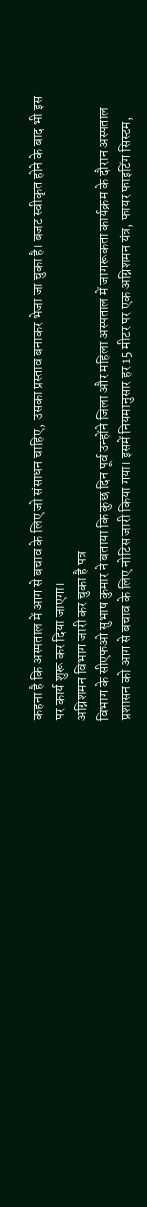कहना है कि अस्पताल में आग से बचाव के लिए जो संसाधन चाहिए, उसका प्रस्ताव बनाकर भेजा जा चुका है। बजट स्वीकृत होने के बाद भी इस पर कार्य शुरू कर दिया जाएगा।
अग्निशमन विभाग जारी कर चुका है पत्र
विभाग के सीएफओ सुभाष कुमार ने बताया कि कुछ दिन पूर्व उन्होंने जिला और महिला अस्पताल में जागरूकता कार्यक्रम के दौरान अस्पताल प्रशासन को आग से बचाव के लिए नोटिस जारी किया गया। इसमें नियमानुसार हर 15 मीटर पर एक अग्निशमन यंत्र, फायर फाइटिंग सिस्टम,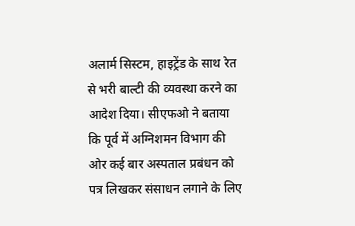अलार्म सिस्टम, हाइट्रेंड के साथ रेत से भरी बाल्टी की व्यवस्था करने का आदेश दिया। सीएफओ ने बताया कि पूर्व में अग्निशमन विभाग की ओर कई बार अस्पताल प्रबंधन को पत्र लिखकर संसाधन लगाने के लिए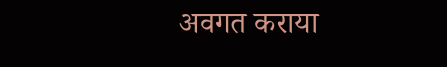अवगत कराया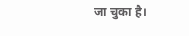जा चुका है।